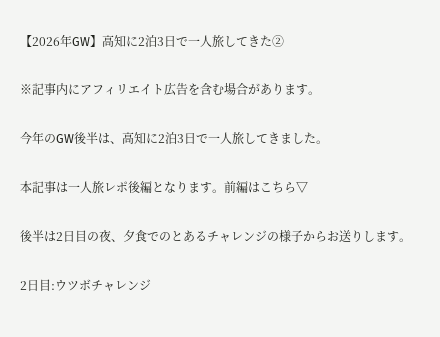【2026年GW】高知に2泊3日で一人旅してきた②

※記事内にアフィリエイト広告を含む場合があります。

今年のGW後半は、高知に2泊3日で一人旅してきました。

本記事は一人旅レポ後編となります。前編はこちら▽

後半は2日目の夜、夕食でのとあるチャレンジの様子からお送りします。

2日目:ウツボチャレンジ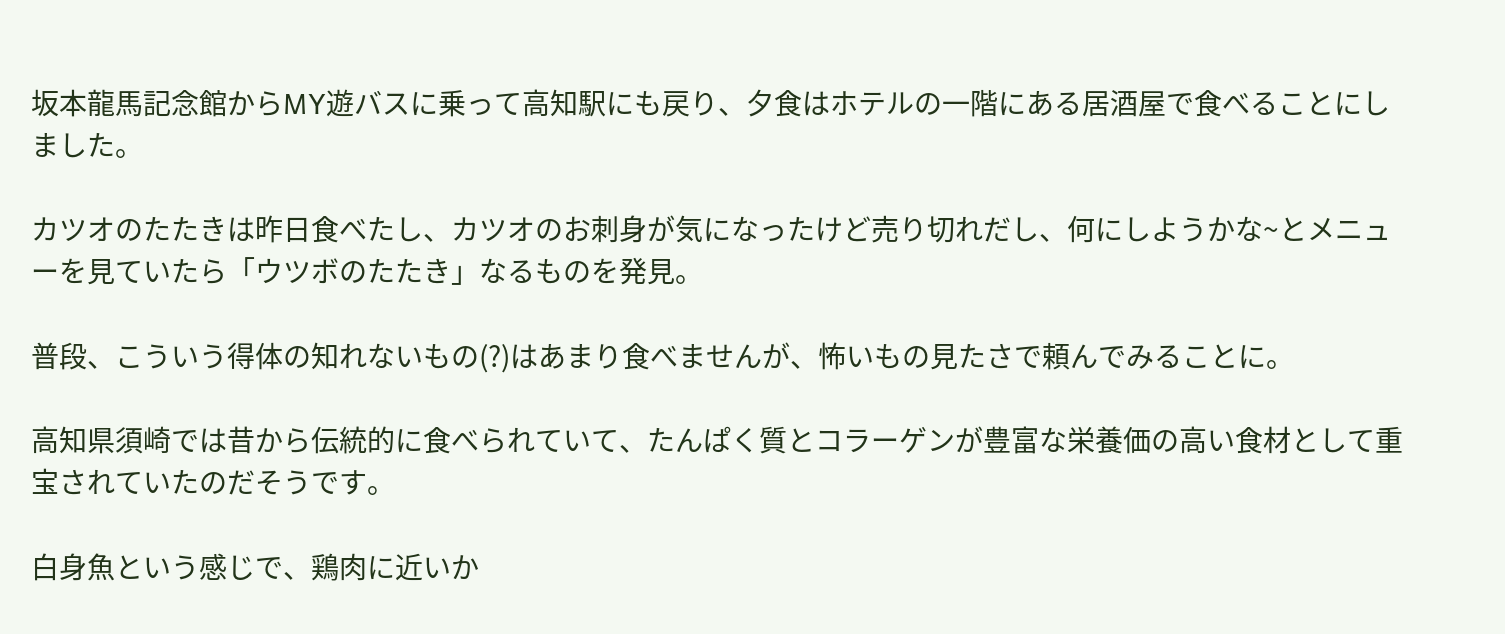坂本龍馬記念館からMY遊バスに乗って高知駅にも戻り、夕食はホテルの一階にある居酒屋で食べることにしました。

カツオのたたきは昨日食べたし、カツオのお刺身が気になったけど売り切れだし、何にしようかな~とメニューを見ていたら「ウツボのたたき」なるものを発見。

普段、こういう得体の知れないもの(?)はあまり食べませんが、怖いもの見たさで頼んでみることに。

高知県須崎では昔から伝統的に食べられていて、たんぱく質とコラーゲンが豊富な栄養価の高い食材として重宝されていたのだそうです。

白身魚という感じで、鶏肉に近いか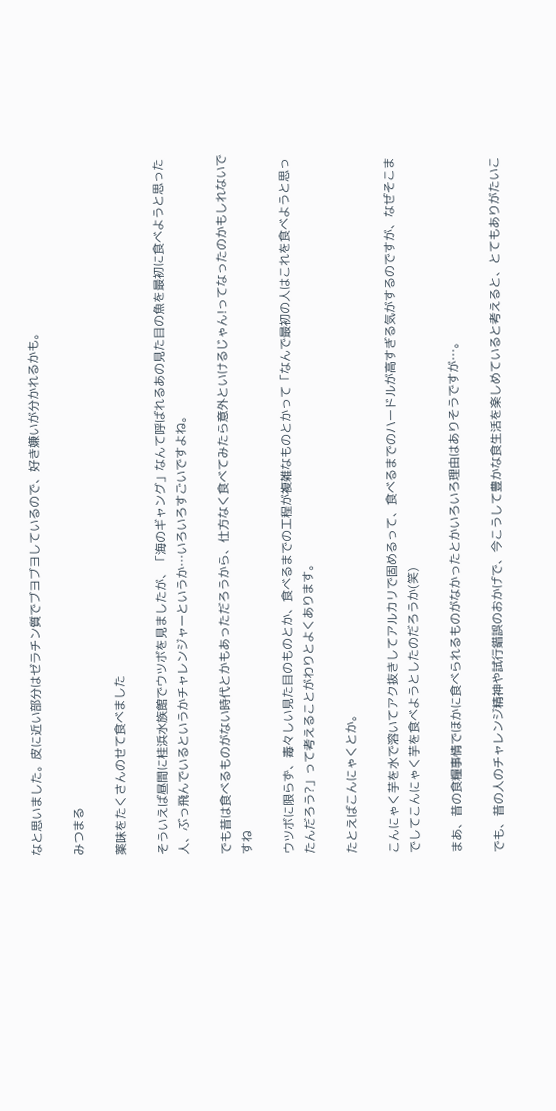なと思いました。皮に近い部分はゼラチン質でブヨブヨしているので、好き嫌いが分かれるかも。

みつまる

薬味をたくさんのせて食べました

そういえば昼間に桂浜水族館でウツボを見ましたが、「海のギャング」なんて呼ばれるあの見た目の魚を最初に食べようと思った人、ぶっ飛んでいるというかチャレンジャーというか…いろいろすごいですよね。

でも昔は食べるものがない時代とかもあっただろうから、仕方なく食べてみたら意外といけるじゃん!ってなったのかもしれないですね

ウツボに限らず、毒々しい見た目のものとか、食べるまでの工程が複雑なものとかって「なんで最初の人はこれを食べようと思ったんだろう?」って考えることがわりとよくあります。

たとえばこんにゃくとか。

こんにゃく芋を水で溶いてアク抜きしてアルカリで固めるって、食べるまでのハードルが高すぎる気がするのですが、なぜそこまでしてこんにゃく芋を食べようとしたのだろうか(笑)

まあ、昔の食糧事情でほかに食べられるものがなかったとかいろいろ理由はありそうですが…。

でも、昔の人のチャレンジ精神や試行錯誤のおかげで、今こうして豊かな食生活を楽しめていると考えると、とてもありがたいこ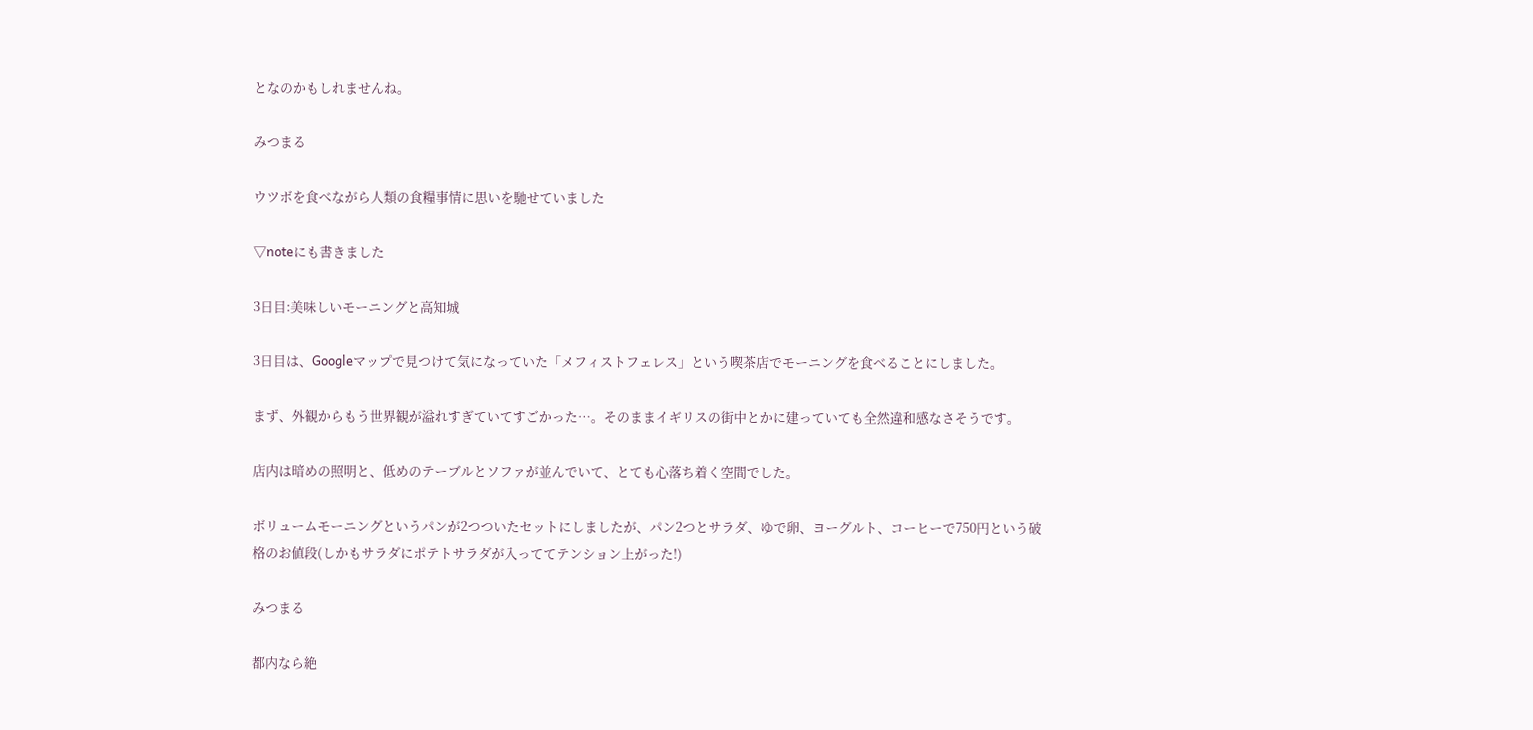となのかもしれませんね。

みつまる

ウツボを食べながら人類の食糧事情に思いを馳せていました

▽noteにも書きました

3日目:美味しいモーニングと高知城

3日目は、Googleマップで見つけて気になっていた「メフィストフェレス」という喫茶店でモーニングを食べることにしました。

まず、外観からもう世界観が溢れすぎていてすごかった…。そのままイギリスの街中とかに建っていても全然違和感なさそうです。

店内は暗めの照明と、低めのテーブルとソファが並んでいて、とても心落ち着く空間でした。

ボリュームモーニングというパンが2つついたセットにしましたが、パン2つとサラダ、ゆで卵、ヨーグルト、コーヒーで750円という破格のお値段(しかもサラダにポテトサラダが入っててテンション上がった!)

みつまる

都内なら絶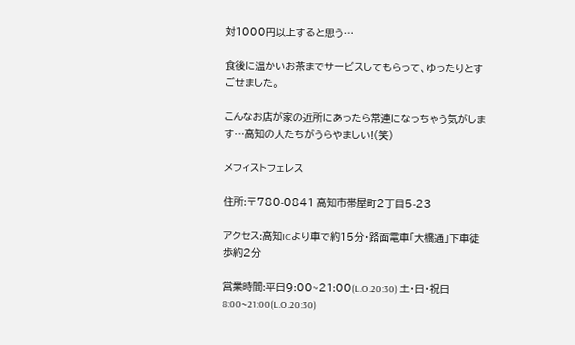対1000円以上すると思う…

食後に温かいお茶までサービスしてもらって、ゆったりとすごせました。

こんなお店が家の近所にあったら常連になっちゃう気がします…高知の人たちがうらやましい!(笑)

メフィストフェレス

住所:〒780-0841 高知市帯屋町2丁目5-23

アクセス:高知ICより車で約15分・路面電車「大橋通」下車徒歩約2分

営業時間:平日9:00~21:00(L.O.20:30) 土・日・祝日8:00~21:00(L.O.20:30)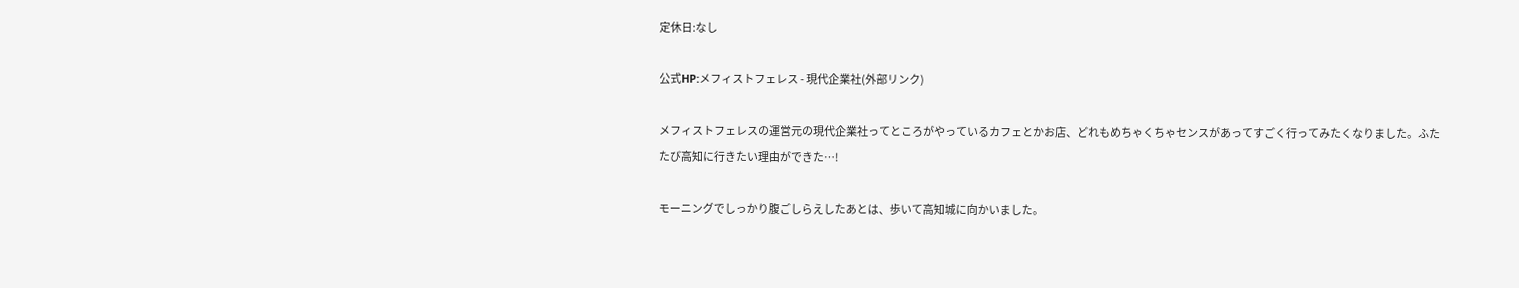定休日:なし

公式HP:メフィストフェレス - 現代企業社(外部リンク)

メフィストフェレスの運営元の現代企業社ってところがやっているカフェとかお店、どれもめちゃくちゃセンスがあってすごく行ってみたくなりました。ふたたび高知に行きたい理由ができた…!

モーニングでしっかり腹ごしらえしたあとは、歩いて高知城に向かいました。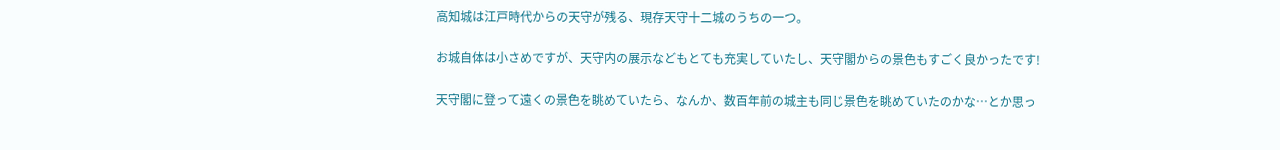高知城は江戸時代からの天守が残る、現存天守十二城のうちの一つ。

お城自体は小さめですが、天守内の展示などもとても充実していたし、天守閣からの景色もすごく良かったです!

天守閣に登って遠くの景色を眺めていたら、なんか、数百年前の城主も同じ景色を眺めていたのかな…とか思っ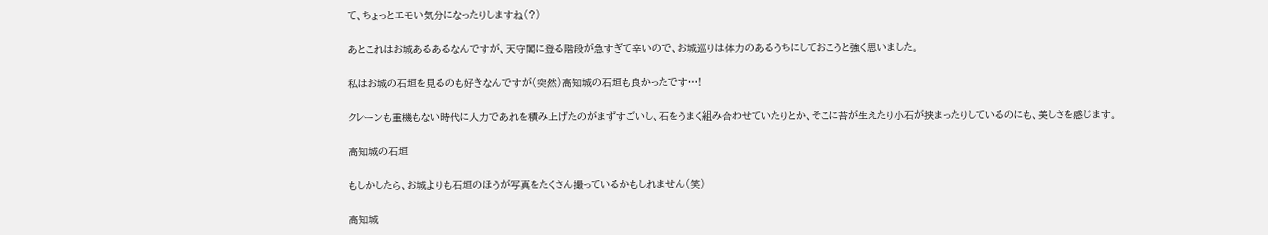て、ちょっとエモい気分になったりしますね(?)

あとこれはお城あるあるなんですが、天守閣に登る階段が急すぎて辛いので、お城巡りは体力のあるうちにしておこうと強く思いました。

私はお城の石垣を見るのも好きなんですが(突然)高知城の石垣も良かったです…!

クレーンも重機もない時代に人力であれを積み上げたのがまずすごいし、石をうまく組み合わせていたりとか、そこに苔が生えたり小石が挟まったりしているのにも、美しさを感じます。

高知城の石垣

もしかしたら、お城よりも石垣のほうが写真をたくさん撮っているかもしれません(笑)

高知城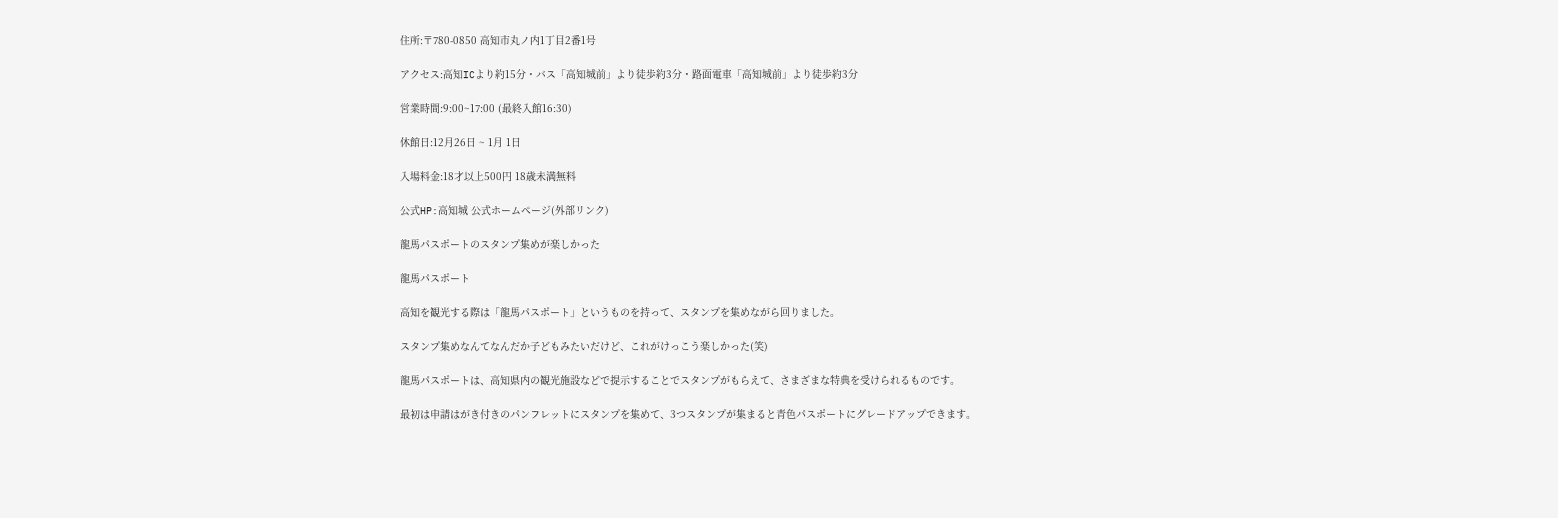住所:〒780-0850 高知市丸ノ内1丁目2番1号

アクセス:高知ICより約15分・バス「高知城前」より徒歩約3分・路面電車「高知城前」より徒歩約3分

営業時間:9:00~17:00 (最終入館16:30)

休館日:12月26日 ~ 1月 1日

入場料金:18才以上500円 18歳未満無料

公式HP:高知城 公式ホームページ(外部リンク)

龍馬パスポートのスタンプ集めが楽しかった

龍馬パスポート

高知を観光する際は「龍馬パスポート」というものを持って、スタンプを集めながら回りました。

スタンプ集めなんてなんだか子どもみたいだけど、これがけっこう楽しかった(笑)

龍馬パスポートは、高知県内の観光施設などで提示することでスタンプがもらえて、さまざまな特典を受けられるものです。

最初は申請はがき付きのパンフレットにスタンプを集めて、3つスタンプが集まると青色パスポートにグレードアップできます。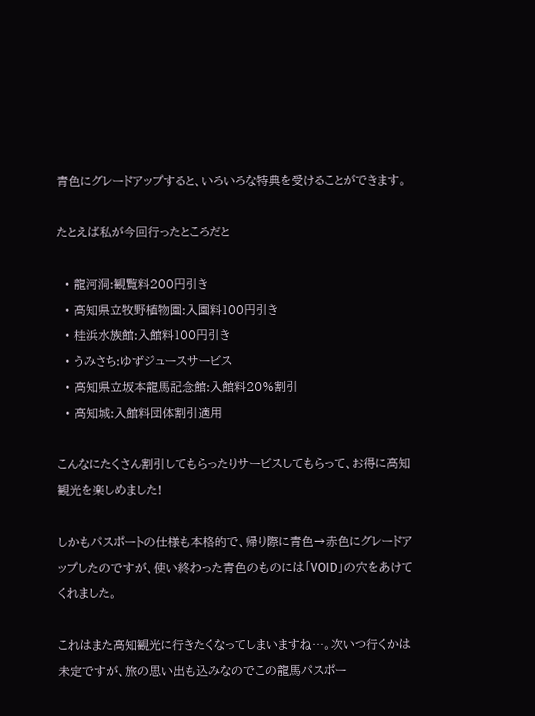青色にグレードアップすると、いろいろな特典を受けることができます。

たとえば私が今回行ったところだと

  • 龍河洞:観覧料200円引き
  • 高知県立牧野植物園:入園料100円引き
  • 桂浜水族館:入館料100円引き
  • うみさち:ゆずジュースサービス
  • 高知県立坂本龍馬記念館:入館料20%割引
  • 高知城:入館料団体割引適用

こんなにたくさん割引してもらったりサービスしてもらって、お得に高知観光を楽しめました!

しかもパスポートの仕様も本格的で、帰り際に青色→赤色にグレードアップしたのですが、使い終わった青色のものには「VOID」の穴をあけてくれました。

これはまた高知観光に行きたくなってしまいますね…。次いつ行くかは未定ですが、旅の思い出も込みなのでこの龍馬パスポー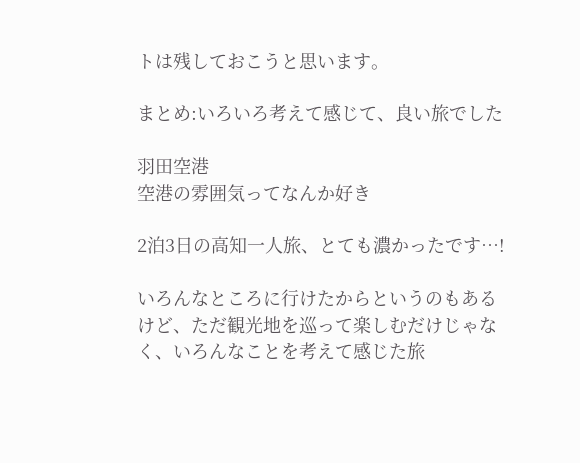トは残しておこうと思います。

まとめ:いろいろ考えて感じて、良い旅でした

羽田空港
空港の雰囲気ってなんか好き

2泊3日の高知一人旅、とても濃かったです…!

いろんなところに行けたからというのもあるけど、ただ観光地を巡って楽しむだけじゃなく、いろんなことを考えて感じた旅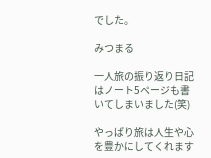でした。

みつまる

一人旅の振り返り日記はノート5ページも書いてしまいました(笑)

やっぱり旅は人生や心を豊かにしてくれます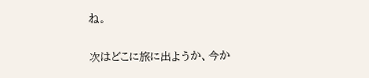ね。

次はどこに旅に出ようか、今か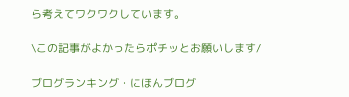ら考えてワクワクしています。

\この記事がよかったらポチッとお願いします/

ブログランキング・にほんブログ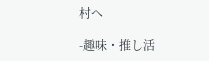村へ

-趣味・推し活